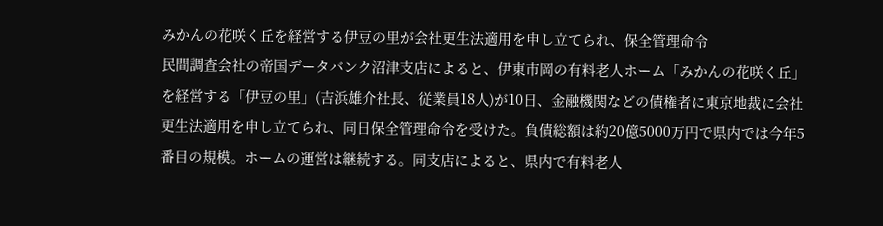みかんの花咲く丘を経営する伊豆の里が会社更生法適用を申し立てられ、保全管理命令
民間調査会社の帝国データバンク沼津支店によると、伊東市岡の有料老人ホーム「みかんの花咲く丘」を経営する「伊豆の里」(吉浜雄介社長、従業員18人)が10日、金融機関などの債権者に東京地裁に会社更生法適用を申し立てられ、同日保全管理命令を受けた。負債総額は約20億5000万円で県内では今年5番目の規模。ホームの運営は継続する。同支店によると、県内で有料老人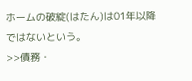ホームの破綻(はたん)は01年以降ではないという。
>>債務・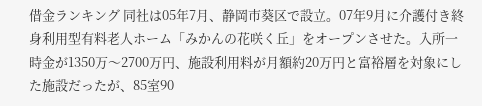借金ランキング 同社は05年7月、静岡市葵区で設立。07年9月に介護付き終身利用型有料老人ホーム「みかんの花咲く丘」をオープンさせた。入所一時金が1350万〜2700万円、施設利用料が月額約20万円と富裕層を対象にした施設だったが、85室90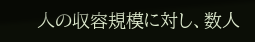人の収容規模に対し、数人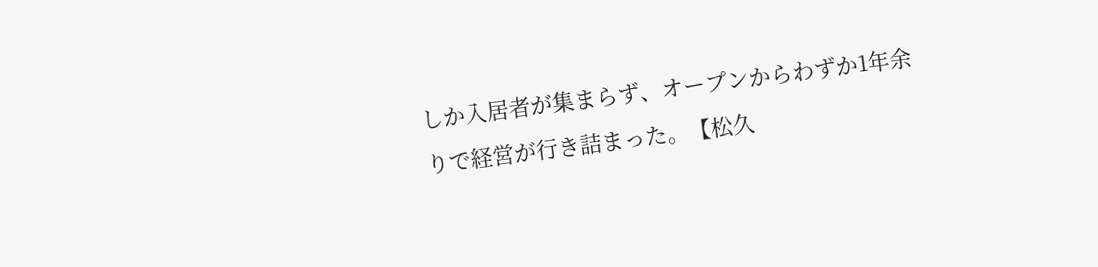しか入居者が集まらず、オープンからわずか1年余りで経営が行き詰まった。【松久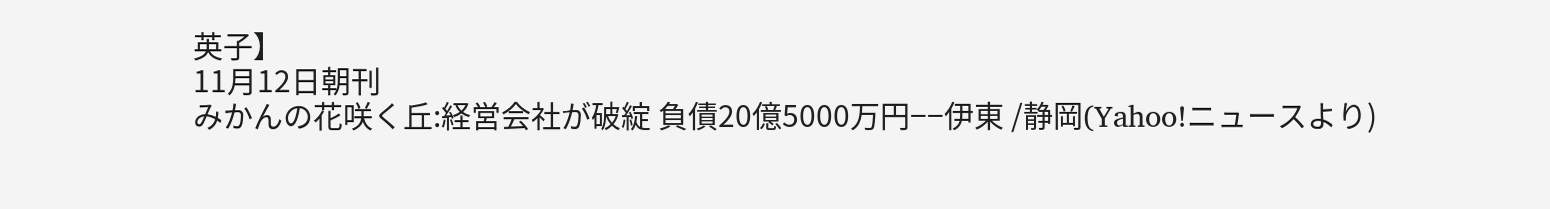英子】
11月12日朝刊
みかんの花咲く丘:経営会社が破綻 負債20億5000万円−−伊東 /静岡(Yahoo!ニュースより)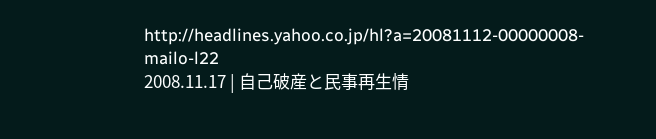http://headlines.yahoo.co.jp/hl?a=20081112-00000008-mailo-l22
2008.11.17 | 自己破産と民事再生情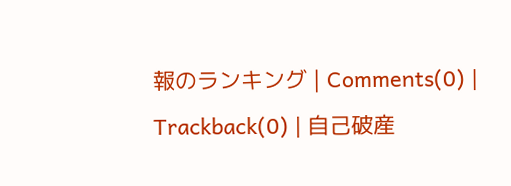報のランキング | Comments(0) | Trackback(0) | 自己破産